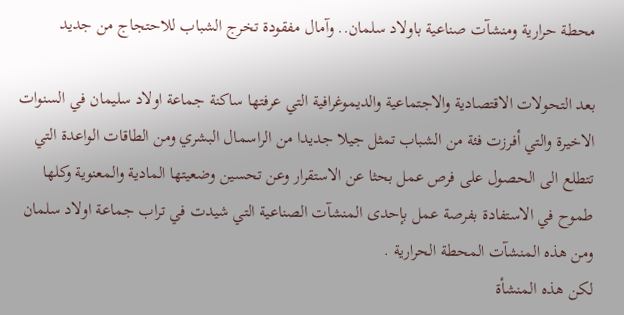محطة حرارية ومنشآت صناعية باولاد سلمان.. وآمال مفقودة تخرج الشباب للاحتجاج من جديد

بعد التحولات الاقتصادية والاجتماعية والديموغرافية التي عرفتها ساكنة جماعة اولاد سليمان في السنوات الاخيرة والتي أفرزت فئة من الشباب تمثل جيلا جديدا من الراسمال البشري ومن الطاقات الواعدة التي تتطلع الى الحصول على فرص عمل بحثا عن الاستقرار وعن تحسين وضعيتها المادية والمعنوية وكلها طموح في الاستفادة بفرصة عمل بإحدى المنشآت الصناعية التي شيدت في تراب جماعة اولاد سلمان ومن هذه المنشآت المحطة الحرارية .
لكن هذه المنشأة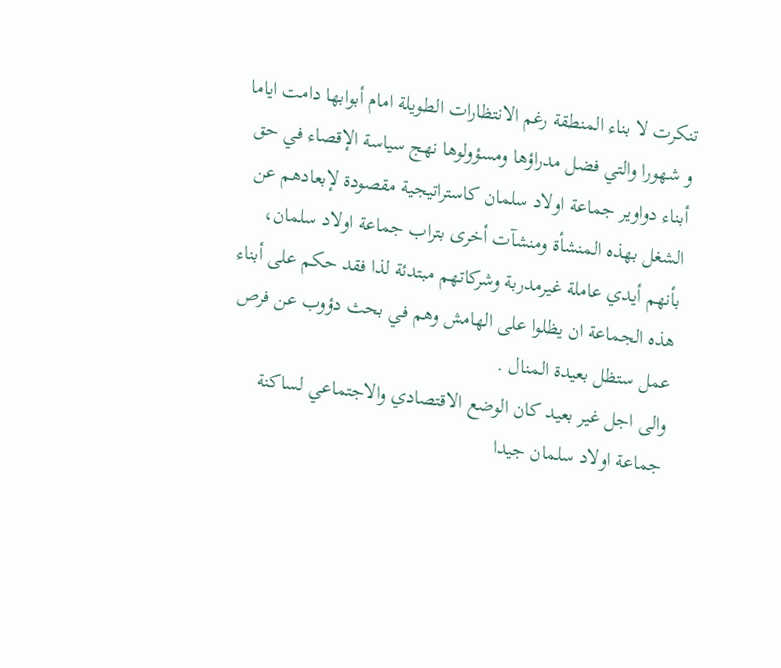تنكرت لا بناء المنطقة رغم الانتظارات الطويلة امام أبوابها دامت اياما و شهورا والتي فضل مدراؤها ومسؤولوها نهج سياسة الإقصاء في حق أبناء دواوير جماعة اولاد سلمان كاستراتيجية مقصودة لإبعادهم عن الشغل بهذه المنشأة ومنشآت أخرى بتراب جماعة اولاد سلمان، بأنهم أيدي عاملة غيرمدربة وشركاتهم مبتدئة لذا فقد حكم على أبناء هذه الجماعة ان يظلوا على الهامش وهم في بحث دؤوب عن فرص عمل ستظل بعيدة المنال .
والى اجل غير بعيد كان الوضع الاقتصادي والاجتماعي لساكنة جماعة اولاد سلمان جيدا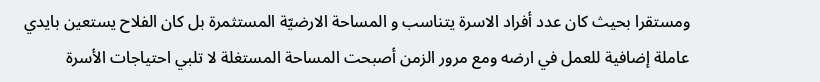ومستقرا بحيث كان عدد أفراد الاسرة يتناسب و المساحة الارضيّة المستثمرة بل كان الفلاح يستعين بايدي عاملة إضافية للعمل في ارضه ومع مرور الزمن أصبحت المساحة المستغلة لا تلبي احتياجات الأسرة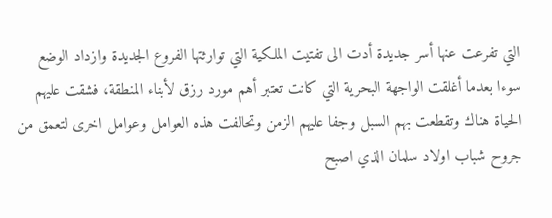التي تفرعت عنها أسر جديدة أدت الى تفتيت الملكية التي توارثتها الفروع الجديدة وازداد الوضع سوءا بعدما أغلقت الواجهة البحرية التي كانت تعتبر أهم مورد رزق لأبناء المنطقة، فشقت عليهم الحياة هناك وتقطعت بهم السبل وجفا عليهم الزمن وتحالفت هذه العوامل وعوامل اخرى لتعمق من جروح شباب اولاد سلمان الذي اصبح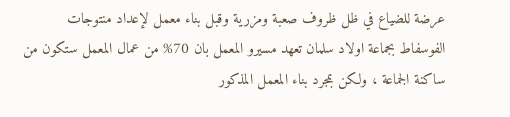عرضة للضياع في ظل ظروف صعبة ومزرية وقبل بناء معمل لإعداد منتوجات الفوسفاط بجماعة اولاد سلمان تعهد مسيرو المعمل بان 70% من عمال المعمل ستكون من ساكنة الجماعة ، ولكن بمجرد بناء المعمل المذكور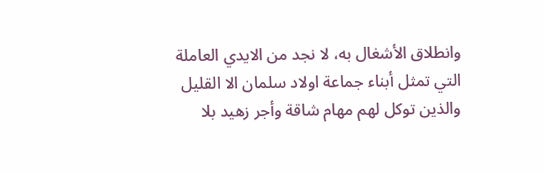وانطلاق الأشغال به، لا نجد من الايدي العاملة التي تمثل أبناء جماعة اولاد سلمان الا القليل والذين توكل لهم مهام شاقة وأجر زهيد بلا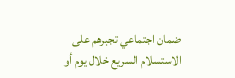ضمان اجتماعي تجبرهم على الاستسلام السريع خلال يوم أو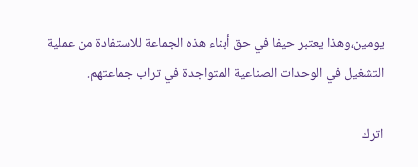يومين،وهذا يعتبر حيفا في حق أبناء هذه الجماعة للاستفادة من عملية التشغيل في الوحدات الصناعية المتواجدة في تراب جماعتهم.

اترك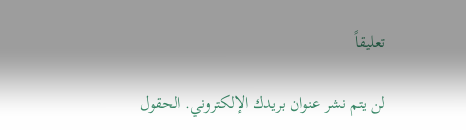تعليقاً

لن يتم نشر عنوان بريدك الإلكتروني. الحقول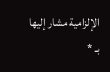الإلزامية مشار إليها بـ *